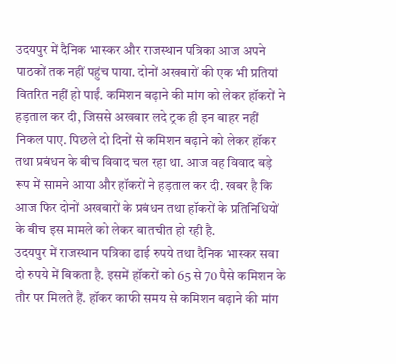उदयपुर में दैनिक भास्कर और राजस्थान पत्रिका आज अपने पाठकों तक नहीं पहुंच पाया. दोनों अखबारों की एक भी प्रतियां वितरित नहीं हो पाईं. कमिशन बढ़ाने की मांग को लेकर हॉकरों ने हड़ताल कर दी, जिससे अखबार लदे ट्रक ही इन बाहर नहीं निकल पाए. पिछले दो दिनों से कमिशन बढ़ाने को लेकर हॉकर तथा प्रबंधन के बीच विवाद चल रहा था. आज वह विवाद बड़े रूप में सामने आया और हॉकरों ने हड़ताल कर दी. खबर है कि आज फिर दोनों अखबारों के प्रबंधन तथा हॉकरों के प्रतिनिधियों के बीच इस मामले को लेकर बातचीत हो रही है.
उदयपुर में राजस्थान पत्रिका ढाई रुपये तथा दैनिक भास्कर सवा दो रुपये में बिकता है. इसमें हॉकरों को 65 से 70 पैसे कमिशन के तौर पर मिलते हैं. हॉकर काफी समय से कमिशन बढ़ाने की मांग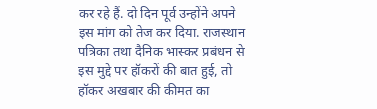कर रहे हैं. दो दिन पूर्व उन्होंने अपने इस मांग को तेज कर दिया. राजस्थान पत्रिका तथा दैनिक भास्कर प्रबंधन से इस मुद्दे पर हॉकरों की बात हुई, तो हॉकर अखबार की कीमत का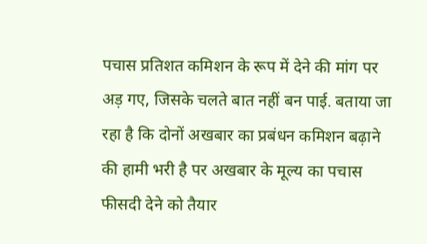पचास प्रतिशत कमिशन के रूप में देने की मांग पर अड़ गए, जिसके चलते बात नहीं बन पाई. बताया जा रहा है कि दोनों अखबार का प्रबंधन कमिशन बढ़ाने की हामी भरी है पर अखबार के मूल्य का पचास फीसदी देने को तैयार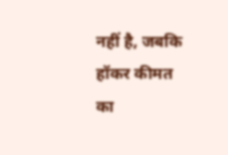नहीं है, जबकि हॉकर कीमत का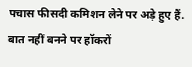पचास फीसदी कमिशन लेने पर अड़े हुए हैं. बात नहीं बनने पर हॉकरों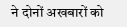ने दोनों अखबारों को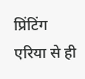प्रिंटिंग एरिया से ही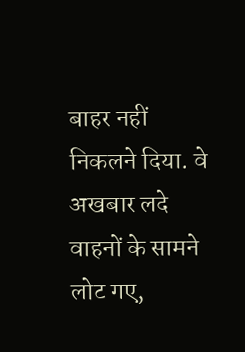बाहर नहीं निकलने दिया. वे अखबार लदे वाहनों के सामने लोट गए,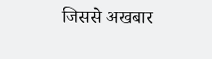जिससे अखबार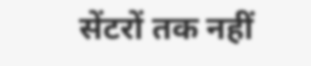सेंटरों तक नहीं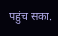पहुंच सका.